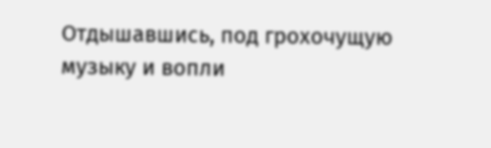Отдышавшись, под грохочущую музыку и вопли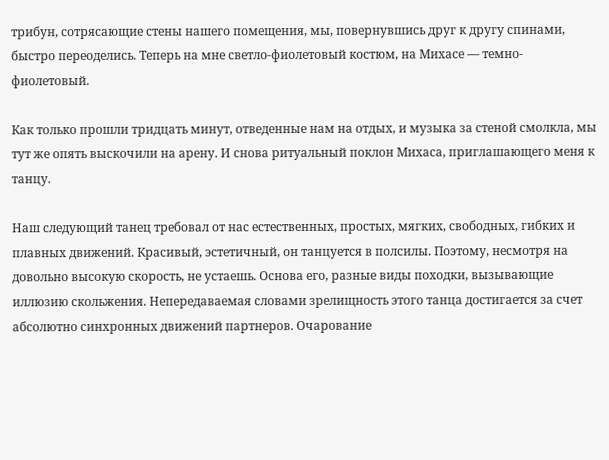трибун, сотрясающие стены нашего помещения, мы, повернувшись друг к другу спинами, быстро переоделись. Теперь на мне светло-фиолетовый костюм, на Михасе — темно-фиолетовый.

Как только прошли тридцать минут, отведенные нам на отдых, и музыка за стеной смолкла, мы тут же опять выскочили на арену. И снова ритуальный поклон Михаса, приглашающего меня к танцу.

Наш следующий танец требовал от нас естественных, простых, мягких, свободных, гибких и плавных движений. Красивый, эстетичный, он танцуется в полсилы. Поэтому, несмотря на довольно высокую скорость, не устаешь. Основа его, разные виды походки, вызывающие иллюзию скольжения. Непередаваемая словами зрелищность этого танца достигается за счет абсолютно синхронных движений партнеров. Очарование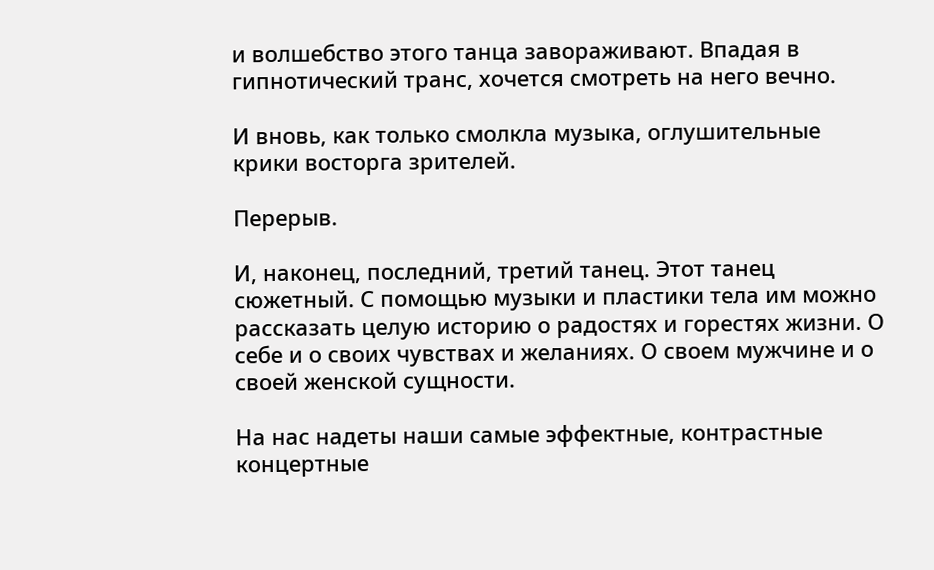и волшебство этого танца завораживают. Впадая в гипнотический транс, хочется смотреть на него вечно.

И вновь, как только смолкла музыка, оглушительные крики восторга зрителей.

Перерыв.

И, наконец, последний, третий танец. Этот танец сюжетный. С помощью музыки и пластики тела им можно рассказать целую историю о радостях и горестях жизни. О себе и о своих чувствах и желаниях. О своем мужчине и о своей женской сущности.

На нас надеты наши самые эффектные, контрастные концертные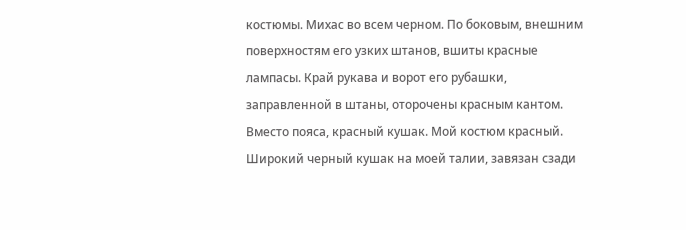костюмы. Михас во всем черном. По боковым, внешним поверхностям его узких штанов, вшиты красные лампасы. Край рукава и ворот его рубашки, заправленной в штаны, оторочены красным кантом. Вместо пояса, красный кушак. Мой костюм красный. Широкий черный кушак на моей талии, завязан сзади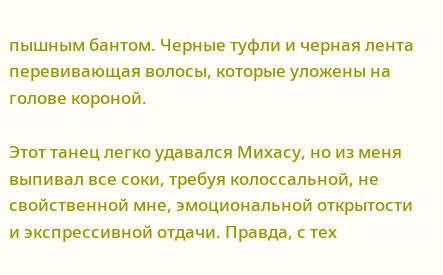пышным бантом. Черные туфли и черная лента перевивающая волосы, которые уложены на голове короной.

Этот танец легко удавался Михасу, но из меня выпивал все соки, требуя колоссальной, не свойственной мне, эмоциональной открытости и экспрессивной отдачи. Правда, с тех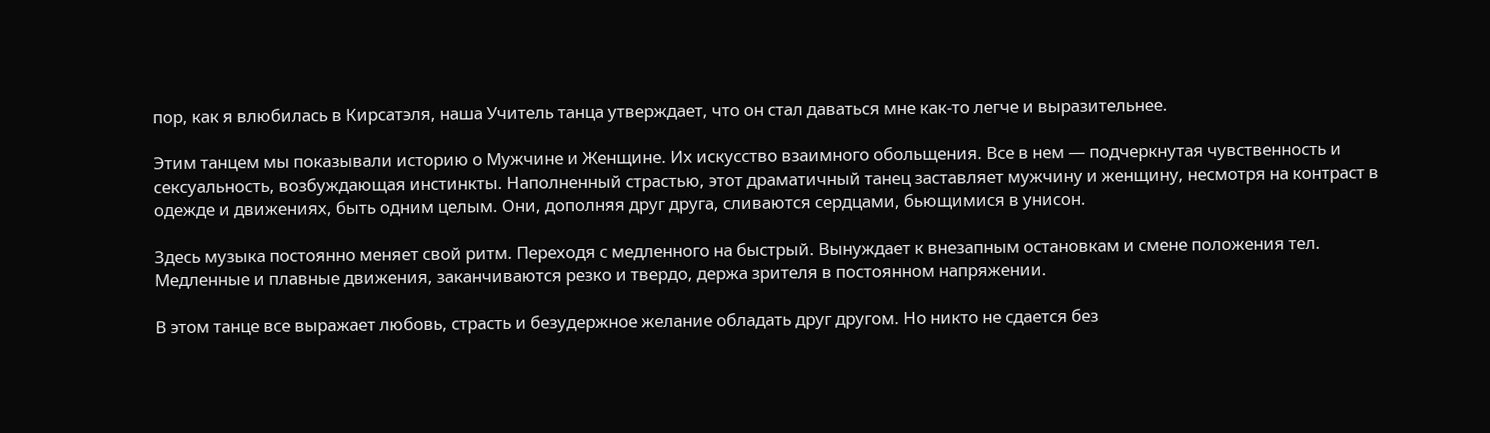пор, как я влюбилась в Кирсатэля, наша Учитель танца утверждает, что он стал даваться мне как-то легче и выразительнее.

Этим танцем мы показывали историю о Мужчине и Женщине. Их искусство взаимного обольщения. Все в нем — подчеркнутая чувственность и сексуальность, возбуждающая инстинкты. Наполненный страстью, этот драматичный танец заставляет мужчину и женщину, несмотря на контраст в одежде и движениях, быть одним целым. Они, дополняя друг друга, сливаются сердцами, бьющимися в унисон.

Здесь музыка постоянно меняет свой ритм. Переходя с медленного на быстрый. Вынуждает к внезапным остановкам и смене положения тел. Медленные и плавные движения, заканчиваются резко и твердо, держа зрителя в постоянном напряжении.

В этом танце все выражает любовь, страсть и безудержное желание обладать друг другом. Но никто не сдается без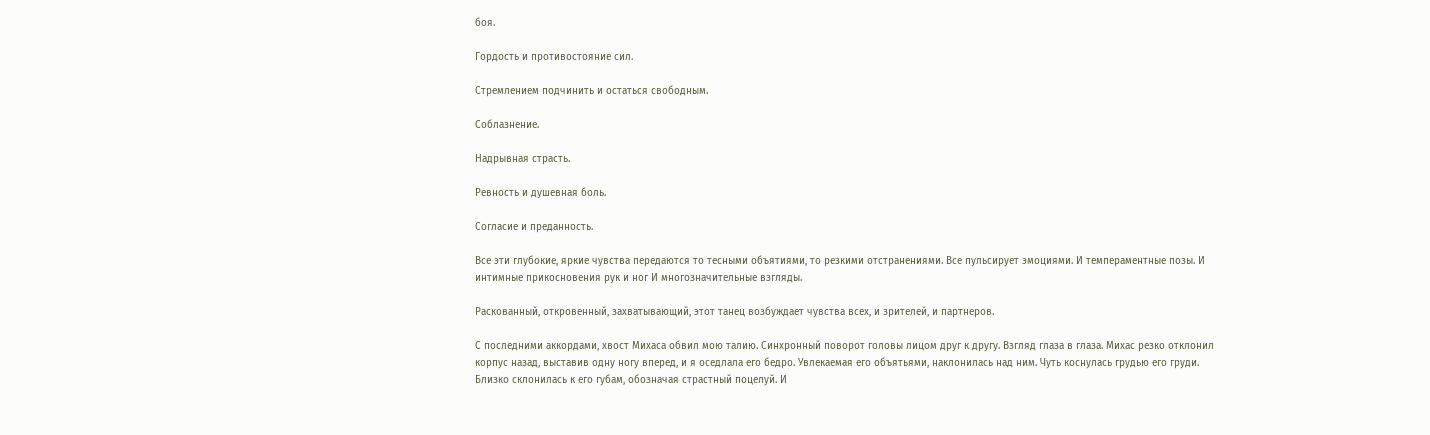боя.

Гордость и противостояние сил.

Стремлением подчинить и остаться свободным.

Соблазнение.

Надрывная страсть.

Ревность и душевная боль.

Согласие и преданность.

Все эти глубокие, яркие чувства передаются то тесными объятиями, то резкими отстранениями. Все пульсирует эмоциями. И темпераментные позы. И интимные прикосновения рук и ног И многозначительные взгляды.

Раскованный, откровенный, захватывающий, этот танец возбуждает чувства всех, и зрителей, и партнеров.

С последними аккордами, хвост Михаса обвил мою талию. Синхронный поворот головы лицом друг к другу. Взгляд глаза в глаза. Михас резко отклонил корпус назад, выставив одну ногу вперед, и я оседлала его бедро. Увлекаемая его объятьями, наклонилась над ним. Чуть коснулась грудью его груди. Близко склонилась к его губам, обозначая страстный поцелуй. И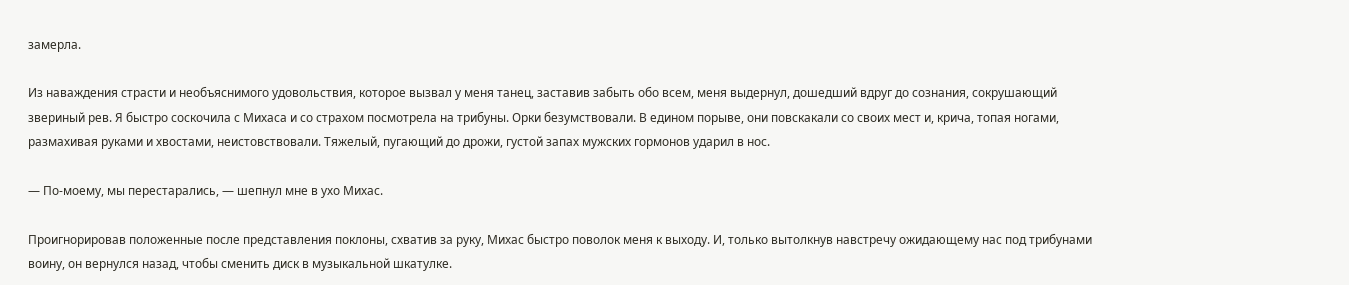замерла.

Из наваждения страсти и необъяснимого удовольствия, которое вызвал у меня танец, заставив забыть обо всем, меня выдернул, дошедший вдруг до сознания, сокрушающий звериный рев. Я быстро соскочила с Михаса и со страхом посмотрела на трибуны. Орки безумствовали. В едином порыве, они повскакали со своих мест и, крича, топая ногами, размахивая руками и хвостами, неистовствовали. Тяжелый, пугающий до дрожи, густой запах мужских гормонов ударил в нос.

— По-моему, мы перестарались, — шепнул мне в ухо Михас.

Проигнорировав положенные после представления поклоны, схватив за руку, Михас быстро поволок меня к выходу. И, только вытолкнув навстречу ожидающему нас под трибунами воину, он вернулся назад, чтобы сменить диск в музыкальной шкатулке.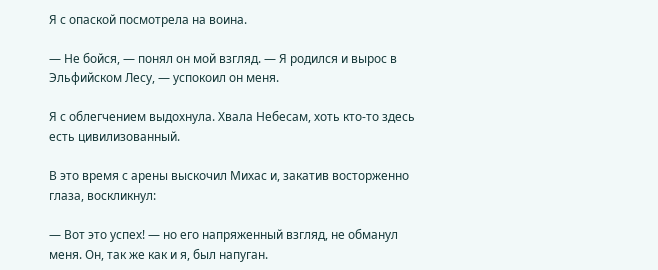Я с опаской посмотрела на воина.

— Не бойся, — понял он мой взгляд. — Я родился и вырос в Эльфийском Лесу, — успокоил он меня.

Я с облегчением выдохнула. Хвала Небесам, хоть кто-то здесь есть цивилизованный.

В это время с арены выскочил Михас и, закатив восторженно глаза, воскликнул:

— Вот это успех! — но его напряженный взгляд, не обманул меня. Он, так же как и я, был напуган.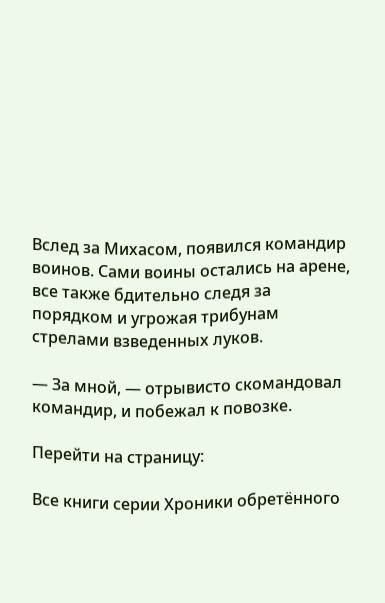Вслед за Михасом, появился командир воинов. Сами воины остались на арене, все также бдительно следя за порядком и угрожая трибунам стрелами взведенных луков.

— За мной, — отрывисто скомандовал командир, и побежал к повозке.

Перейти на страницу:

Все книги серии Хроники обретённого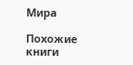Мира

Похожие книги